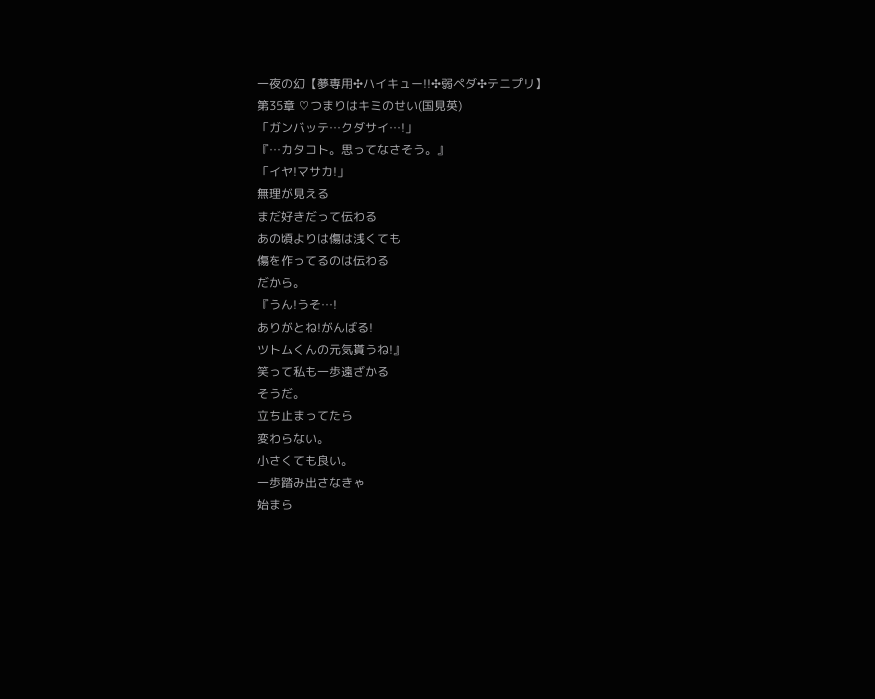一夜の幻【夢専用✣ハイキュー!!✣弱ペダ✣テニプリ】
第35章 ♡つまりはキミのせい(国見英)
「ガンバッテ…クダサイ…!」
『…カタコト。思ってなさそう。』
「イヤ!マサカ!」
無理が見える
まだ好きだって伝わる
あの頃よりは傷は浅くても
傷を作ってるのは伝わる
だから。
『うん!うそ…!
ありがとね!がんばる!
ツトムくんの元気貰うね!』
笑って私も一歩遠ざかる
そうだ。
立ち止まってたら
変わらない。
小さくても良い。
一歩踏み出さなきゃ
始まら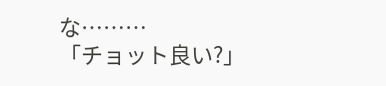な………
「チョット良い?」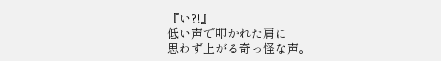『い?!』
低い声で叩かれた肩に
思わず上がる奇っ怪な声。